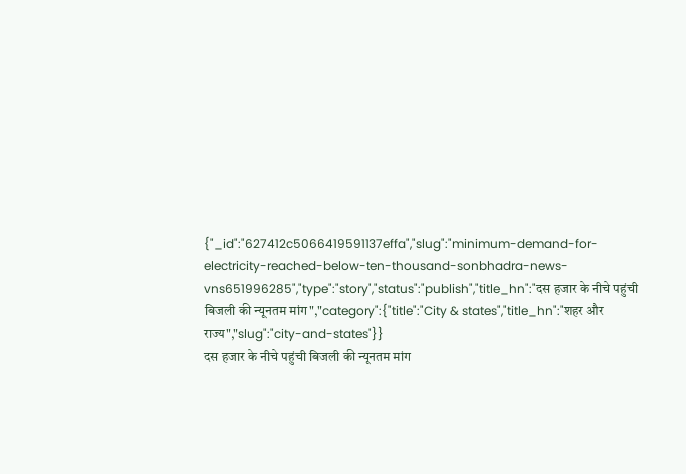{"_id":"627412c5066419591137effa","slug":"minimum-demand-for-electricity-reached-below-ten-thousand-sonbhadra-news-vns651996285","type":"story","status":"publish","title_hn":"दस हजार के नीचे पहुंची बिजली की न्यूनतम मांग","category":{"title":"City & states","title_hn":"शहर और राज्य","slug":"city-and-states"}}
दस हजार के नीचे पहुंची बिजली की न्यूनतम मांग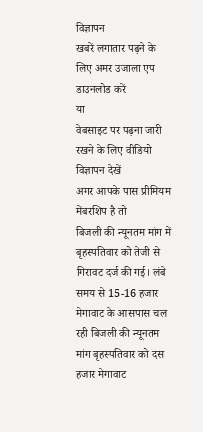विज्ञापन
खबरें लगातार पढ़ने के लिए अमर उजाला एप डाउनलोड करें
या
वेबसाइट पर पढ़ना जारी रखने के लिए वीडियो विज्ञापन देखें
अगर आपके पास प्रीमियम मेंबरशिप है तो
बिजली की न्यूनतम मांग में बृहस्पतिवार को तेजी से गिरावट दर्ज की गई। लंबे समय से 15-16 हजार मेगावाट के आसपास चल रही बिजली की न्यूनतम मांग बृहस्पतिवार को दस हजार मेगावाट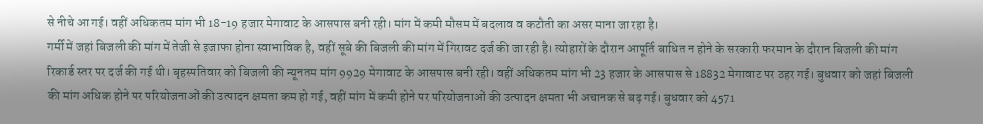से नीचे आ गई। वहीं अधिकतम मांग भी 18-19 हजार मेगावाट के आसपास बनी रही। मांग में कमी मौसम में बदलाव व कटौती का असर माना जा रहा है।
गर्मी में जहां बिजली की मांग में तेजी से इजाफा होना स्वाभाविक है, वहीं सूबे की बिजली की मांग में गिरावट दर्ज की जा रही है। त्योहारों के दौरान आपूर्ति बाधित न होने के सरकारी फरमान के दौरान बिजली की मांग रिकार्ड स्तर पर दर्ज की गई थी। बृहस्पतिवार को बिजली की न्यूनतम मांग 9929 मेगावाट के आसपास बनी रही। वहीं अधिकतम मांग भी 23 हजार के आसपास से 18832 मेगावाट पर ठहर गई। बुधवार को जहां बिजली की मांग अधिक होने पर परियोजनाओं की उत्पादन क्षमता कम हो गई, वहीं मांग में कमी होने पर परियोजनाओं की उत्पादन क्षमता भी अचानक से बढ़ गई। बुधवार को 4571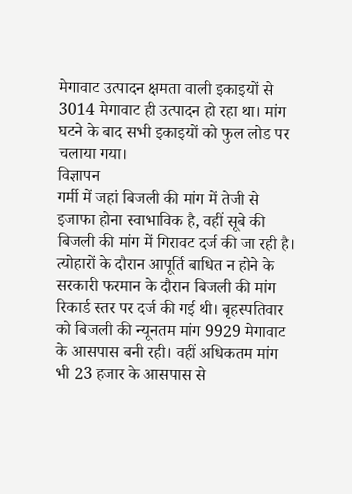मेगावाट उत्पादन क्षमता वाली इकाइयों से 3014 मेगावाट ही उत्पादन हो रहा था। मांग घटने के बाद सभी इकाइयों को फुल लोड पर चलाया गया।
विज्ञापन
गर्मी में जहां बिजली की मांग में तेजी से इजाफा होना स्वाभाविक है, वहीं सूबे की बिजली की मांग में गिरावट दर्ज की जा रही है। त्योहारों के दौरान आपूर्ति बाधित न होने के सरकारी फरमान के दौरान बिजली की मांग रिकार्ड स्तर पर दर्ज की गई थी। बृहस्पतिवार को बिजली की न्यूनतम मांग 9929 मेगावाट के आसपास बनी रही। वहीं अधिकतम मांग भी 23 हजार के आसपास से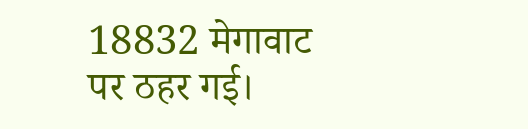18832 मेगावाट पर ठहर गई।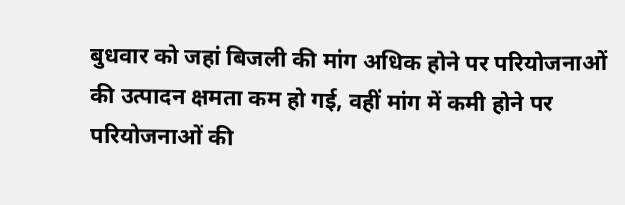बुधवार को जहां बिजली की मांग अधिक होने पर परियोजनाओं की उत्पादन क्षमता कम हो गई, वहीं मांग में कमी होने पर परियोजनाओं की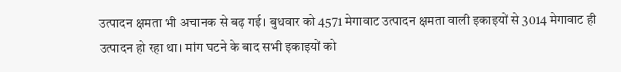उत्पादन क्षमता भी अचानक से बढ़ गई। बुधवार को 4571 मेगावाट उत्पादन क्षमता वाली इकाइयों से 3014 मेगावाट ही उत्पादन हो रहा था। मांग घटने के बाद सभी इकाइयों को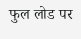फुल लोड पर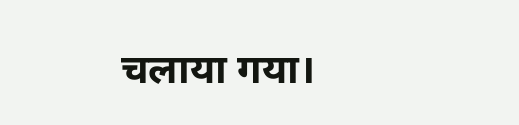चलाया गया।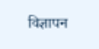विज्ञापन